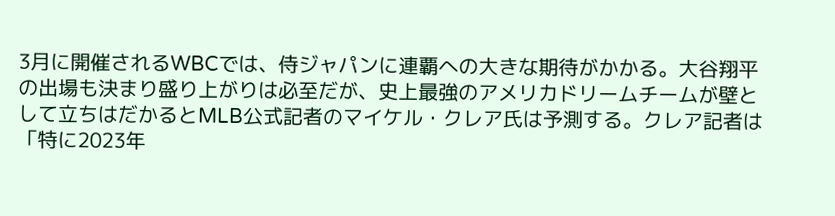3月に開催されるWBCでは、侍ジャパンに連覇への大きな期待がかかる。大谷翔平の出場も決まり盛り上がりは必至だが、史上最強のアメリカドリームチームが壁として立ちはだかるとMLB公式記者のマイケル・クレア氏は予測する。クレア記者は「特に2023年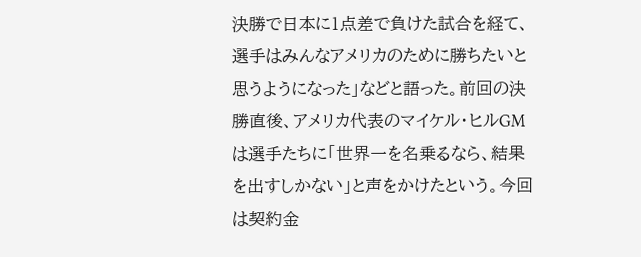決勝で日本に1点差で負けた試合を経て、選手はみんなアメリカのために勝ちたいと思うようになった」などと語った。前回の決勝直後、アメリカ代表のマイケル・ヒルGMは選手たちに「世界一を名乗るなら、結果を出すしかない」と声をかけたという。今回は契約金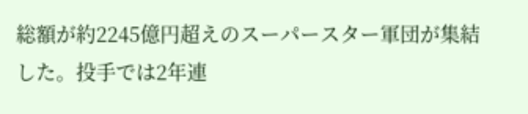総額が約2245億円超えのスーパースター軍団が集結した。投手では2年連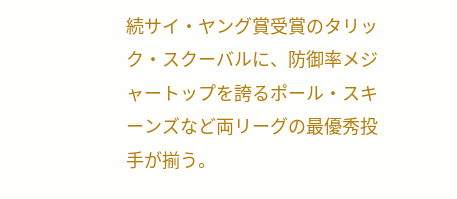続サイ・ヤング賞受賞のタリック・スクーバルに、防御率メジャートップを誇るポール・スキーンズなど両リーグの最優秀投手が揃う。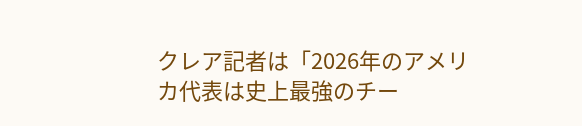クレア記者は「2026年のアメリカ代表は史上最強のチー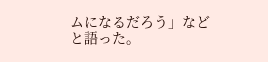ムになるだろう」などと語った。